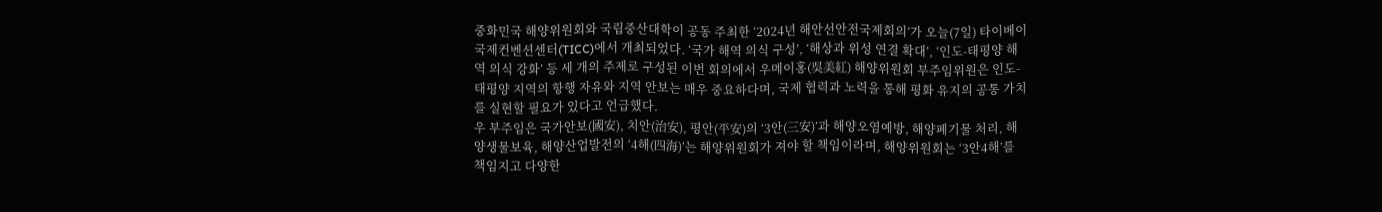중화민국 해양위원회와 국립중산대학이 공동 주최한 ‘2024년 해안선안전국제회의’가 오늘(7일) 타이베이국제컨벤션센터(TICC)에서 개최되었다. ‘국가 해역 의식 구성’, ‘해상과 위성 연결 확대’, ‘인도-태평양 해역 의식 강화’ 등 세 개의 주제로 구성된 이번 회의에서 우메이홍(吳美紅) 해양위원회 부주임위원은 인도-태평양 지역의 항행 자유와 지역 안보는 매우 중요하다며, 국제 협력과 노력을 통해 평화 유지의 공통 가치를 실현할 필요가 있다고 언급했다.
우 부주임은 국가안보(國安), 치안(治安), 평안(平安)의 ‘3안(三安)’과 해양오염예방, 해양폐기물 처리, 해양생물보육, 해양산업발전의 ‘4해(四海)’는 해양위원회가 져야 할 책임이라며, 해양위원회는 ‘3안4해’를 책임지고 다양한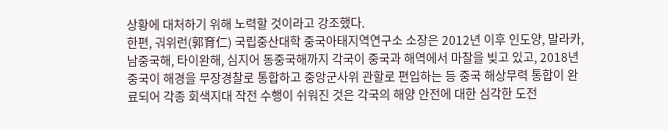상황에 대처하기 위해 노력할 것이라고 강조했다.
한편, 궈위런(郭育仁) 국립중산대학 중국아태지역연구소 소장은 2012년 이후 인도양, 말라카, 남중국해, 타이완해, 심지어 동중국해까지 각국이 중국과 해역에서 마찰을 빚고 있고, 2018년 중국이 해경을 무장경찰로 통합하고 중앙군사위 관할로 편입하는 등 중국 해상무력 통합이 완료되어 각종 회색지대 작전 수행이 쉬워진 것은 각국의 해양 안전에 대한 심각한 도전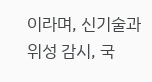이라며, 신기술과 위성 감시, 국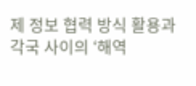제 정보 협력 방식 활용과 각국 사이의 ‘해역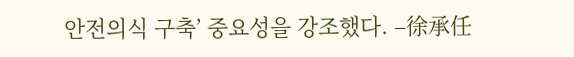안전의식 구축’ 중요성을 강조했다. –徐承任